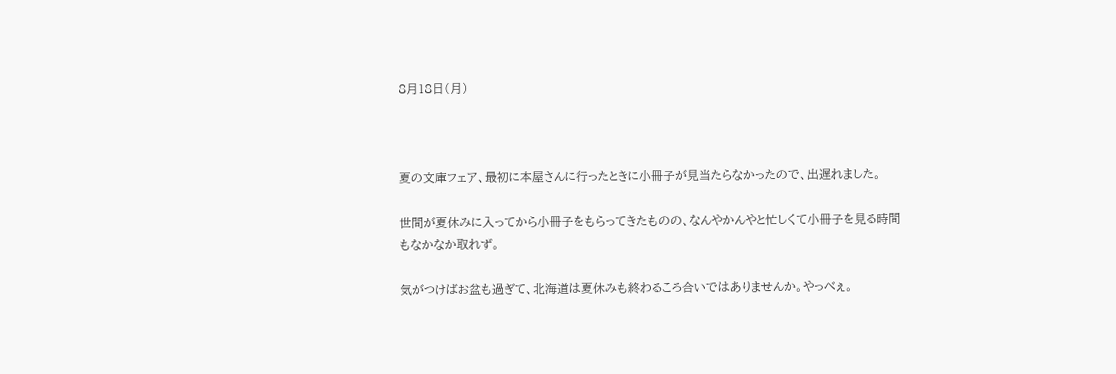8月18日(月)



夏の文庫フェア、最初に本屋さんに行ったときに小冊子が見当たらなかったので、出遅れました。

世間が夏休みに入ってから小冊子をもらってきたものの、なんやかんやと忙しくて小冊子を見る時間もなかなか取れず。

気がつけばお盆も過ぎて、北海道は夏休みも終わるころ合いではありませんか。やっべぇ。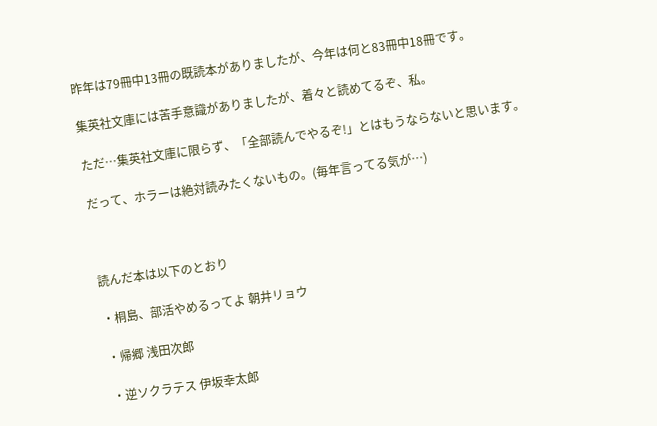昨年は79冊中13冊の既読本がありましたが、今年は何と83冊中18冊です。

集英社文庫には苦手意識がありましたが、着々と読めてるぞ、私。

ただ…集英社文庫に限らず、「全部読んでやるぞ!」とはもうならないと思います。

だって、ホラーは絶対読みたくないもの。(毎年言ってる気が…)



読んだ本は以下のとおり

・桐島、部活やめるってよ 朝井リョウ

・帰郷 浅田次郎

・逆ソクラテス 伊坂幸太郎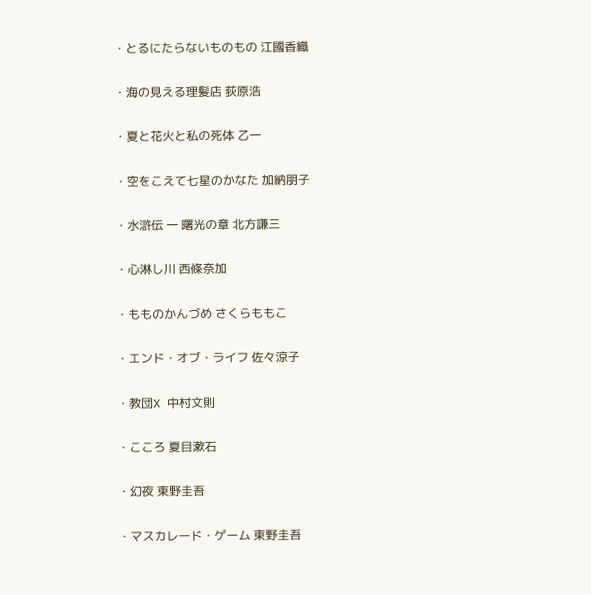・とるにたらないものもの 江國香織

・海の見える理髪店 荻原浩

・夏と花火と私の死体 乙一

・空をこえて七星のかなた 加納朋子

・水滸伝 一 曙光の章 北方謙三

・心淋し川 西條奈加

・もものかんづめ さくらももこ

・エンド・オブ・ライフ 佐々涼子

・教団X 中村文則

・こころ 夏目漱石

・幻夜 東野圭吾

・マスカレード・ゲーム 東野圭吾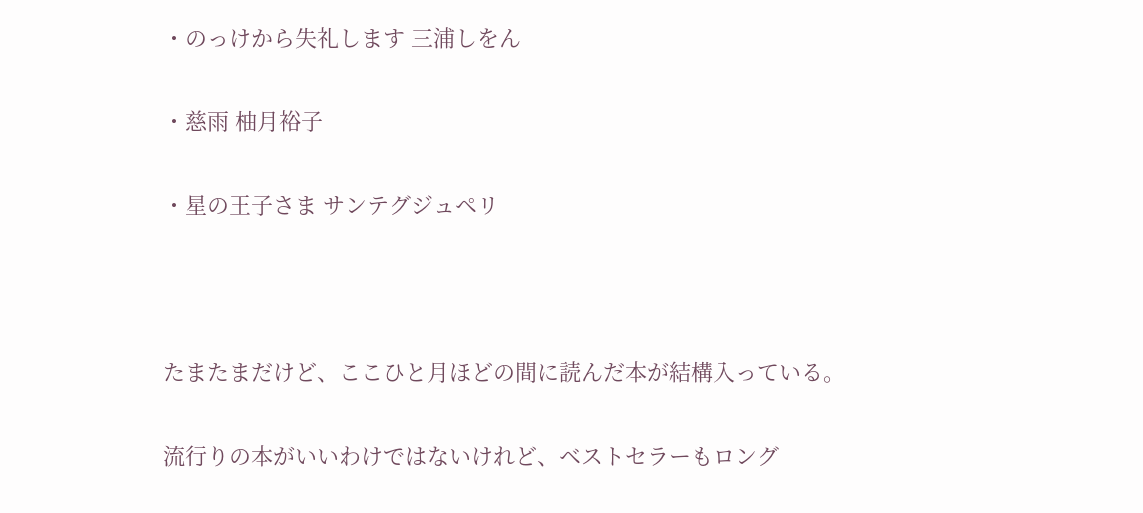・のっけから失礼します 三浦しをん

・慈雨 柚月裕子

・星の王子さま サンテグジュペリ



たまたまだけど、ここひと月ほどの間に読んだ本が結構入っている。

流行りの本がいいわけではないけれど、ベストセラーもロング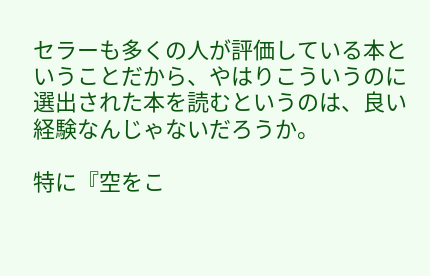セラーも多くの人が評価している本ということだから、やはりこういうのに選出された本を読むというのは、良い経験なんじゃないだろうか。

特に『空をこ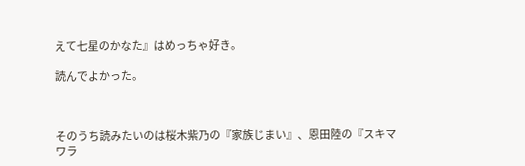えて七星のかなた』はめっちゃ好き。

読んでよかった。



そのうち読みたいのは桜木紫乃の『家族じまい』、恩田陸の『スキマワラ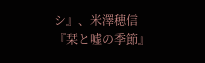シ』、米澤穂信『栞と嘘の季節』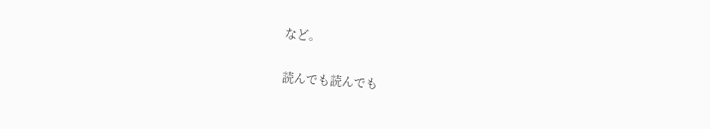など。

読んでも読んでも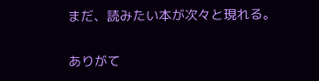まだ、読みたい本が次々と現れる。

ありがて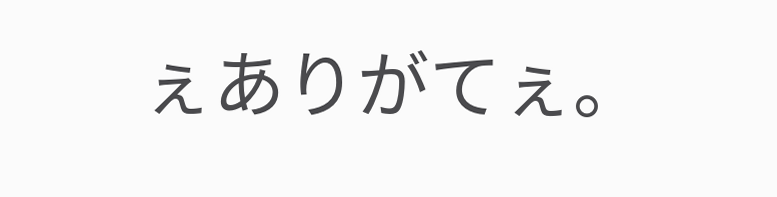ぇありがてぇ。